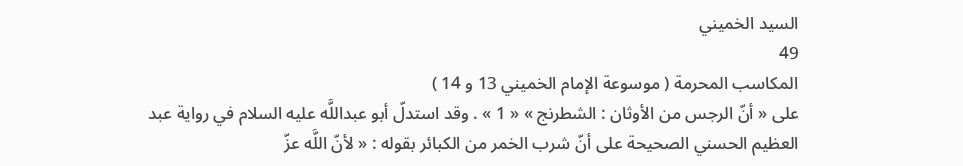السيد الخميني
49
المكاسب المحرمة ( موسوعة الإمام الخميني 13 و 14 )
على « أنّ الرجس من الأوثان : الشطرنج » « 1 » . وقد استدلّ أبو عبداللَّه عليه السلام في رواية عبد العظيم الحسني الصحيحة على أنّ شرب الخمر من الكبائر بقوله : « لأنّ اللَّه عزّ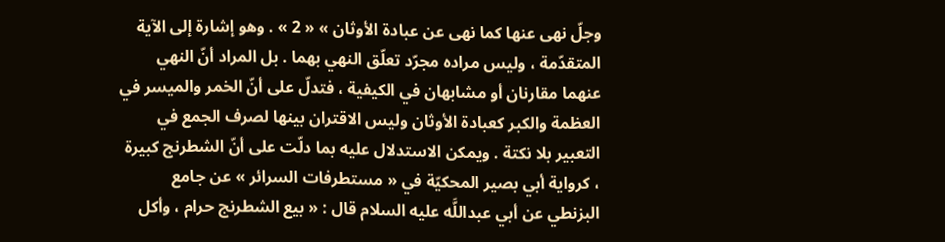وجلّ نهى عنها كما نهى عن عبادة الأوثان » « 2 » . وهو إشارة إلى الآية المتقدّمة ، وليس مراده مجرّد تعلّق النهي بهما . بل المراد أنّ النهي عنهما مقارنان أو مشابهان في الكيفية ، فتدلّ على أنّ الخمر والميسر في العظمة والكبر كعبادة الأوثان وليس الاقتران بينها لصرف الجمع في التعبير بلا نكتة . ويمكن الاستدلال عليه بما دلّت على أنّ الشطرنج كبيرة ، كرواية أبي بصير المحكيّة في « مستطرفات السرائر » عن جامع البزنطي عن أبي عبداللَّه عليه السلام قال : « بيع الشطرنج حرام ، وأكل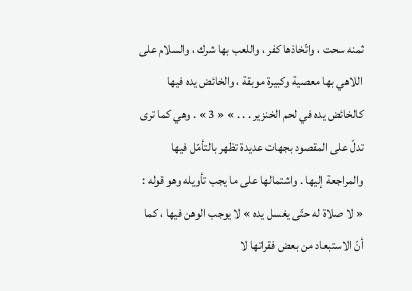ثمنه سحت ، واتّخاذها كفر ، واللعب بها شرك ، والسلام على اللاهي بها معصية وكبيرة موبقة ، والخائض يده فيها كالخائض يده في لحم الخنزير . . . » « 3 » . وهي كما ترى تدلّ على المقصود بجهات عديدة تظهر بالتأمّل فيها والمراجعة إليها . واشتمالها على ما يجب تأويله وهو قوله : « لا صلاة له حتّى يغسل يده » لا يوجب الوهن فيها ، كما أنّ الاستبعاد من بعض فقراتها لا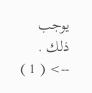يوجب ذلك .
--> ( 1 )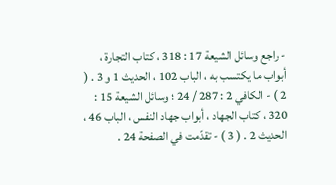- راجع وسائل الشيعة 17 : 318 ، كتاب التجارة ، أبواب ما يكتسب به ، الباب 102 ، الحديث 1 و 3 . ( 2 ) - الكافي 2 : 287 / 24 ؛ وسائل الشيعة 15 : 320 ، كتاب الجهاد ، أبواب جهاد النفس ، الباب 46 ، الحديث 2 . ( 3 ) - تقدّمت في الصفحة 24 .